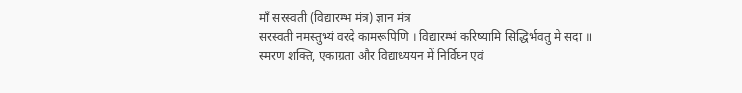माँ सरस्वती (विद्यारम्भ मंत्र) ज्ञान मंत्र
सरस्वती नमस्तुभ्यं वरदे कामरूपिणि । विद्यारम्भं करिष्यामि सिद्धिर्भवतु मे सदा ॥
स्मरण शक्ति, एकाग्रता और विद्याध्ययन में निर्विघ्न एवं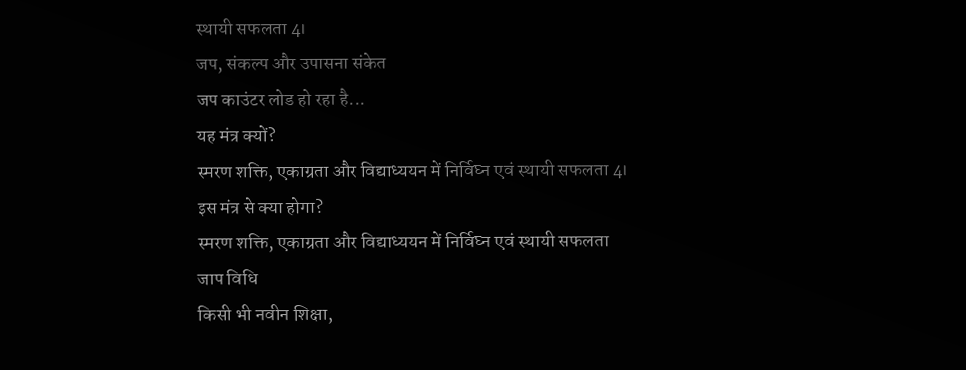स्थायी सफलता 4।
जप, संकल्प और उपासना संकेत
जप काउंटर लोड हो रहा है...
यह मंत्र क्यों?
स्मरण शक्ति, एकाग्रता और विद्याध्ययन में निर्विघ्न एवं स्थायी सफलता 4।
इस मंत्र से क्या होगा?
स्मरण शक्ति, एकाग्रता और विद्याध्ययन में निर्विघ्न एवं स्थायी सफलता
जाप विधि
किसी भी नवीन शिक्षा,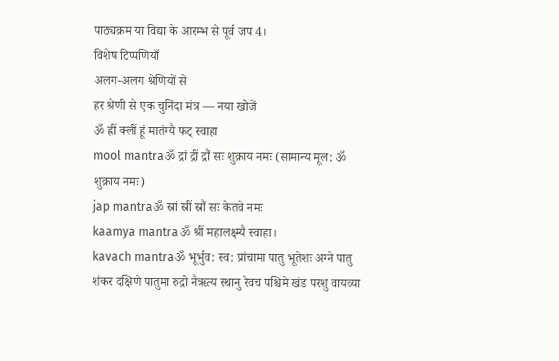पाठ्यक्रम या विद्या के आरम्भ से पूर्व जप 4।
विशेष टिप्पणियाँ
अलग-अलग श्रेणियों से
हर श्रेणी से एक चुनिंदा मंत्र — नया खोजें
ॐ ह्रीं क्लीं हूं मातंग्यै फट् स्वाहा
mool mantraॐ द्रां द्रीं द्रौं सः शुक्राय नमः (सामान्य मूल: ॐ शुक्राय नमः)
jap mantraॐ स्रां स्रीं स्रौं सः केतवे नमः
kaamya mantraॐ श्रीं महालक्ष्म्यै स्वाहा।
kavach mantraॐ भूर्भुव: स्व: प्रांचामा पातु भूतेशः अग्ने पातु शंकर दक्षिणे पातुमा रुद्रो नैऋत्य स्थानु रेवच पश्चिमे खंड परशु वायव्या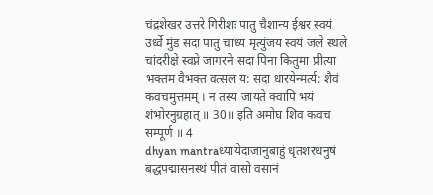चंद्रशेखर उत्तरे गिरीशः पातु चैशान्य ईश्वर स्वयं उर्ध्वे मुंड सदा पातु चाध्य मृत्युंजय स्वयं जले स्थले चांदरीक्षे स्वप्ने जागरने सदा पिना कितुमा प्रीत्या भक्तम वैभक्त वत्सल य: सदा धारयेन्मर्त्य: शैवं कवचमुत्तमम् । न तस्य जायते क्वापि भयं शंभोरनुग्रहात् ॥ 30॥ इति अमोघ शिव कवच सम्पूर्ण ॥ 4
dhyan mantraध्यायेदाजानुबाहुं धृतशरधनुषं बद्धपद्मासनस्थं पीतं वासो वसानं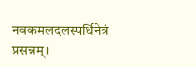नवकमलदलस्पर्धिनेत्रं प्रसन्नम्।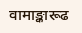वामाङ्कारूढ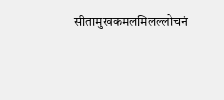सीतामुखकमलमिलल्लोचनं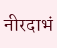नीरदाभं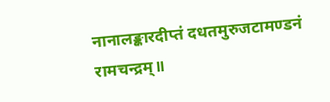नानालङ्कारदीप्तं दधतमुरुजटामण्डनं रामचन्द्रम्॥